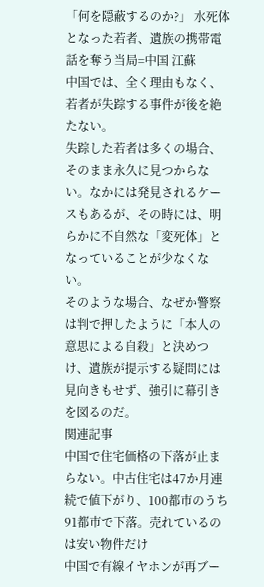「何を隠蔽するのか?」 水死体となった若者、遺族の携帯電話を奪う当局=中国 江蘇
中国では、全く理由もなく、若者が失踪する事件が後を絶たない。
失踪した若者は多くの場合、そのまま永久に見つからない。なかには発見されるケースもあるが、その時には、明らかに不自然な「変死体」となっていることが少なくない。
そのような場合、なぜか警察は判で押したように「本人の意思による自殺」と決めつけ、遺族が提示する疑問には見向きもせず、強引に幕引きを図るのだ。
関連記事
中国で住宅価格の下落が止まらない。中古住宅は47か月連続で値下がり、100都市のうち91都市で下落。売れているのは安い物件だけ
中国で有線イヤホンが再ブー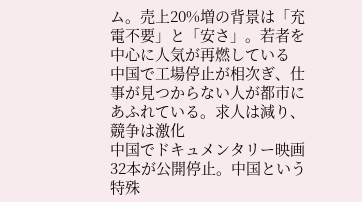ム。売上20%増の背景は「充電不要」と「安さ」。若者を中心に人気が再燃している
中国で工場停止が相次ぎ、仕事が見つからない人が都市にあふれている。求人は減り、競争は激化
中国でドキュメンタリー映画32本が公開停止。中国という特殊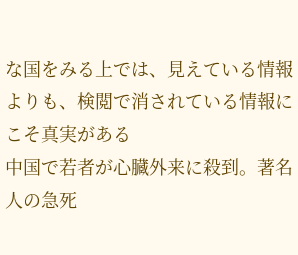な国をみる上では、見えている情報よりも、検閲で消されている情報にこそ真実がある
中国で若者が心臓外来に殺到。著名人の急死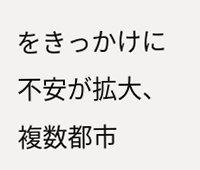をきっかけに不安が拡大、複数都市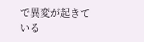で異変が起きている